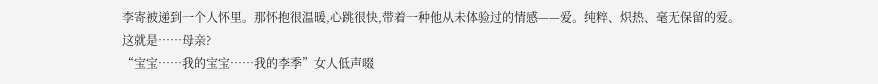李寄被递到一个人怀里。那怀抱很温暖,心跳很快,带着一种他从未体验过的情感——爱。纯粹、炽热、毫无保留的爱。
这就是……母亲?
“宝宝……我的宝宝……我的李季”女人低声啜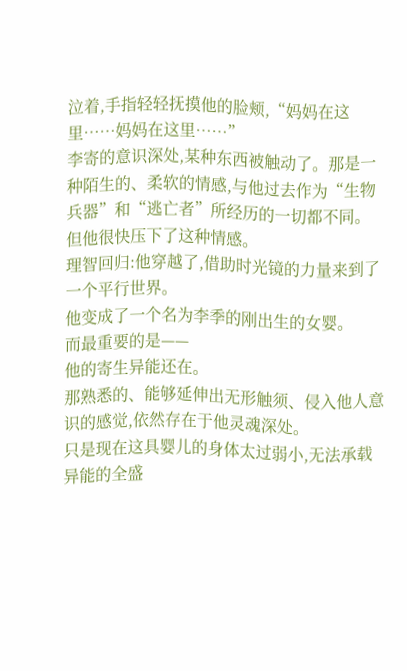泣着,手指轻轻抚摸他的脸颊,“妈妈在这里……妈妈在这里……”
李寄的意识深处,某种东西被触动了。那是一种陌生的、柔软的情感,与他过去作为“生物兵器”和“逃亡者”所经历的一切都不同。
但他很快压下了这种情感。
理智回归:他穿越了,借助时光镜的力量来到了一个平行世界。
他变成了一个名为李季的刚出生的女婴。
而最重要的是——
他的寄生异能还在。
那熟悉的、能够延伸出无形触须、侵入他人意识的感觉,依然存在于他灵魂深处。
只是现在这具婴儿的身体太过弱小,无法承载异能的全盛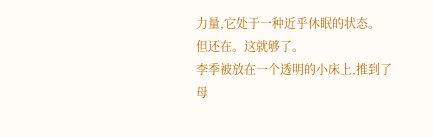力量,它处于一种近乎休眠的状态。
但还在。这就够了。
李季被放在一个透明的小床上,推到了母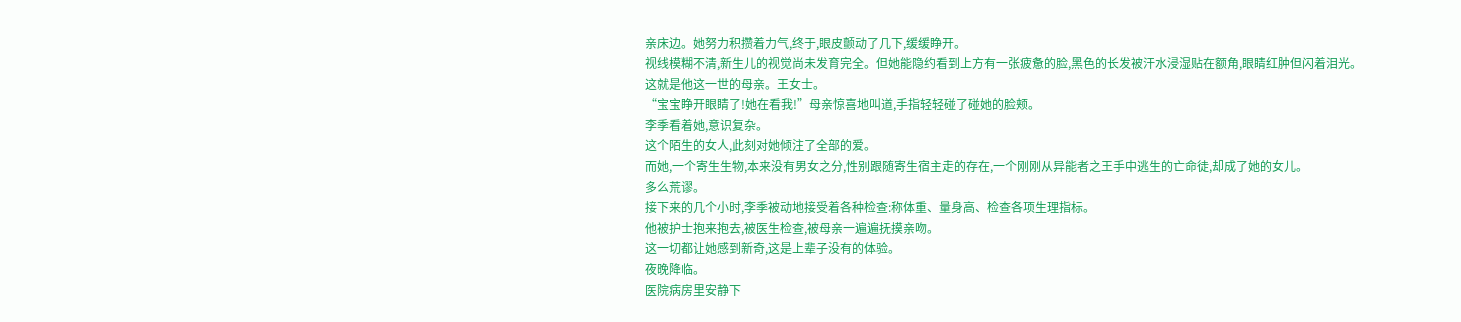亲床边。她努力积攒着力气,终于,眼皮颤动了几下,缓缓睁开。
视线模糊不清,新生儿的视觉尚未发育完全。但她能隐约看到上方有一张疲惫的脸,黑色的长发被汗水浸湿贴在额角,眼睛红肿但闪着泪光。
这就是他这一世的母亲。王女士。
“宝宝睁开眼睛了!她在看我!”母亲惊喜地叫道,手指轻轻碰了碰她的脸颊。
李季看着她,意识复杂。
这个陌生的女人,此刻对她倾注了全部的爱。
而她,一个寄生生物,本来没有男女之分,性别跟随寄生宿主走的存在,一个刚刚从异能者之王手中逃生的亡命徒,却成了她的女儿。
多么荒谬。
接下来的几个小时,李季被动地接受着各种检查:称体重、量身高、检查各项生理指标。
他被护士抱来抱去,被医生检查,被母亲一遍遍抚摸亲吻。
这一切都让她感到新奇,这是上辈子没有的体验。
夜晚降临。
医院病房里安静下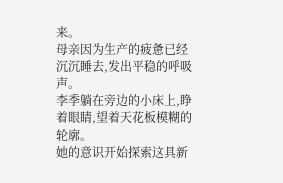来。
母亲因为生产的疲惫已经沉沉睡去,发出平稳的呼吸声。
李季躺在旁边的小床上,睁着眼睛,望着天花板模糊的轮廓。
她的意识开始探索这具新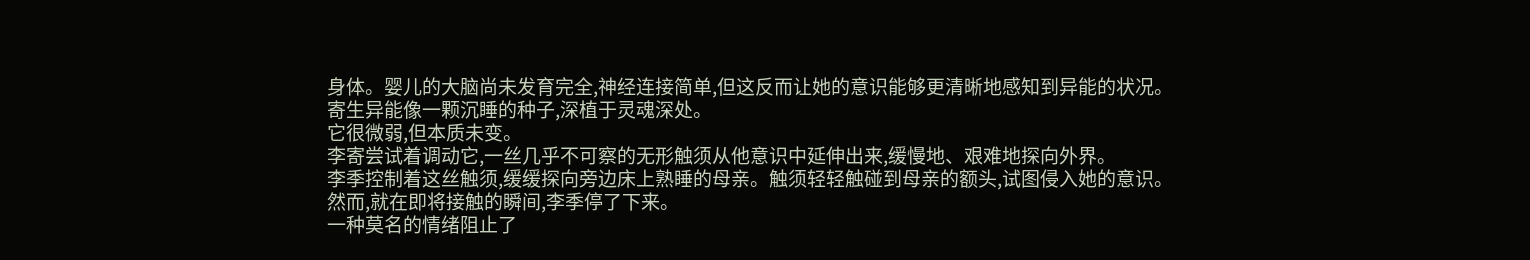身体。婴儿的大脑尚未发育完全,神经连接简单,但这反而让她的意识能够更清晰地感知到异能的状况。
寄生异能像一颗沉睡的种子,深植于灵魂深处。
它很微弱,但本质未变。
李寄尝试着调动它,一丝几乎不可察的无形触须从他意识中延伸出来,缓慢地、艰难地探向外界。
李季控制着这丝触须,缓缓探向旁边床上熟睡的母亲。触须轻轻触碰到母亲的额头,试图侵入她的意识。
然而,就在即将接触的瞬间,李季停了下来。
一种莫名的情绪阻止了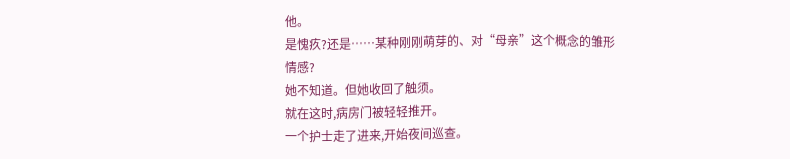他。
是愧疚?还是……某种刚刚萌芽的、对“母亲”这个概念的雏形情感?
她不知道。但她收回了触须。
就在这时,病房门被轻轻推开。
一个护士走了进来,开始夜间巡查。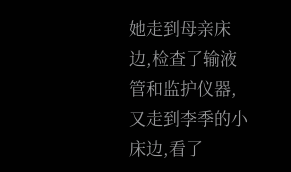她走到母亲床边,检查了输液管和监护仪器,又走到李季的小床边,看了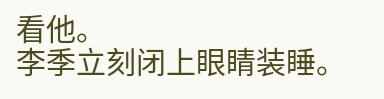看他。
李季立刻闭上眼睛装睡。